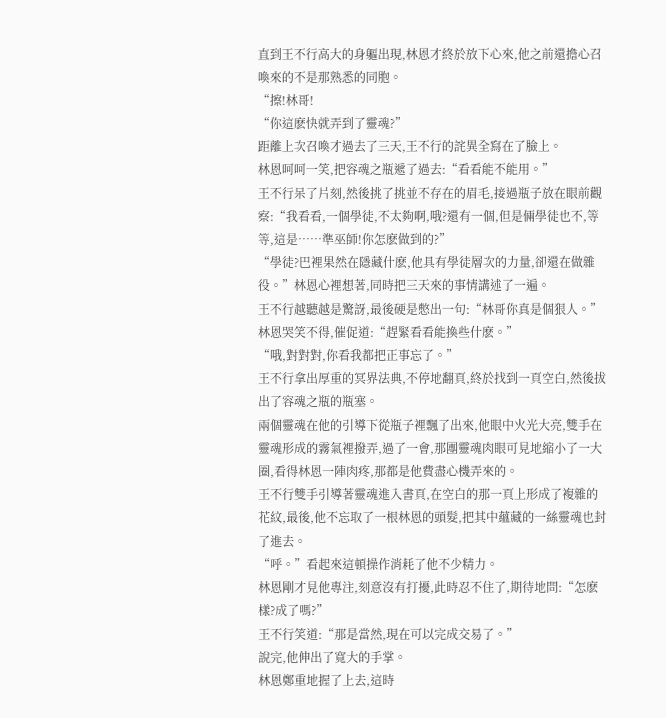直到王不行高大的身軀出現,林恩才終於放下心來,他之前還擔心召喚來的不是那熟悉的同胞。
“擦!林哥!
“你這麽快就弄到了靈魂?”
距離上次召喚才過去了三天,王不行的詫異全寫在了臉上。
林恩呵呵一笑,把容魂之瓶遞了過去:“看看能不能用。”
王不行呆了片刻,然後挑了挑並不存在的眉毛,接過瓶子放在眼前觀察:“我看看,一個學徒,不太夠啊,哦?還有一個,但是倆學徒也不,等等,這是……準巫師!你怎麽做到的?”
“學徒?巴裡果然在隱藏什麽,他具有學徒層次的力量,卻還在做雜役。”林恩心裡想著,同時把三天來的事情講述了一遍。
王不行越聽越是驚訝,最後硬是憋出一句:“林哥你真是個狠人。”
林恩哭笑不得,催促道:“趕緊看看能換些什麽。”
“哦,對對對,你看我都把正事忘了。”
王不行拿出厚重的冥界法典,不停地翻頁,終於找到一頁空白,然後拔出了容魂之瓶的瓶塞。
兩個靈魂在他的引導下從瓶子裡飄了出來,他眼中火光大亮,雙手在靈魂形成的霧氣裡撥弄,過了一會,那團靈魂肉眼可見地縮小了一大圈,看得林恩一陣肉疼,那都是他費盡心機弄來的。
王不行雙手引導著靈魂進入書頁,在空白的那一頁上形成了複雜的花紋,最後,他不忘取了一根林恩的頭髮,把其中蘊藏的一絲靈魂也封了進去。
“呼。”看起來這頓操作消耗了他不少精力。
林恩剛才見他專注,刻意沒有打擾,此時忍不住了,期待地問:“怎麽樣?成了嗎?”
王不行笑道:“那是當然,現在可以完成交易了。”
說完,他伸出了寬大的手掌。
林恩鄭重地握了上去,這時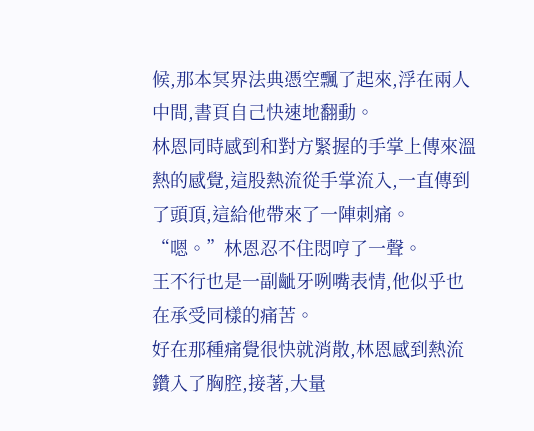候,那本冥界法典憑空飄了起來,浮在兩人中間,書頁自己快速地翻動。
林恩同時感到和對方緊握的手掌上傳來溫熱的感覺,這股熱流從手掌流入,一直傳到了頭頂,這給他帶來了一陣刺痛。
“嗯。”林恩忍不住悶哼了一聲。
王不行也是一副齜牙咧嘴表情,他似乎也在承受同樣的痛苦。
好在那種痛覺很快就消散,林恩感到熱流鑽入了胸腔,接著,大量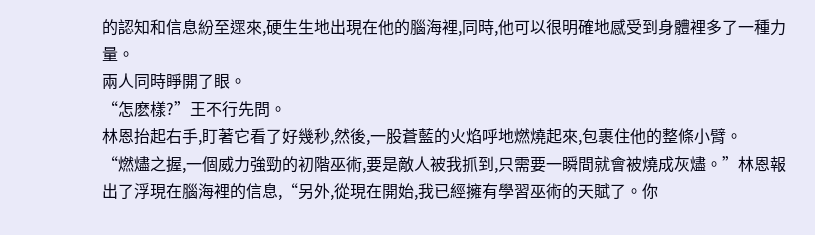的認知和信息紛至遝來,硬生生地出現在他的腦海裡,同時,他可以很明確地感受到身體裡多了一種力量。
兩人同時睜開了眼。
“怎麽樣?”王不行先問。
林恩抬起右手,盯著它看了好幾秒,然後,一股蒼藍的火焰呼地燃燒起來,包裹住他的整條小臂。
“燃燼之握,一個威力強勁的初階巫術,要是敵人被我抓到,只需要一瞬間就會被燒成灰燼。”林恩報出了浮現在腦海裡的信息,“另外,從現在開始,我已經擁有學習巫術的天賦了。你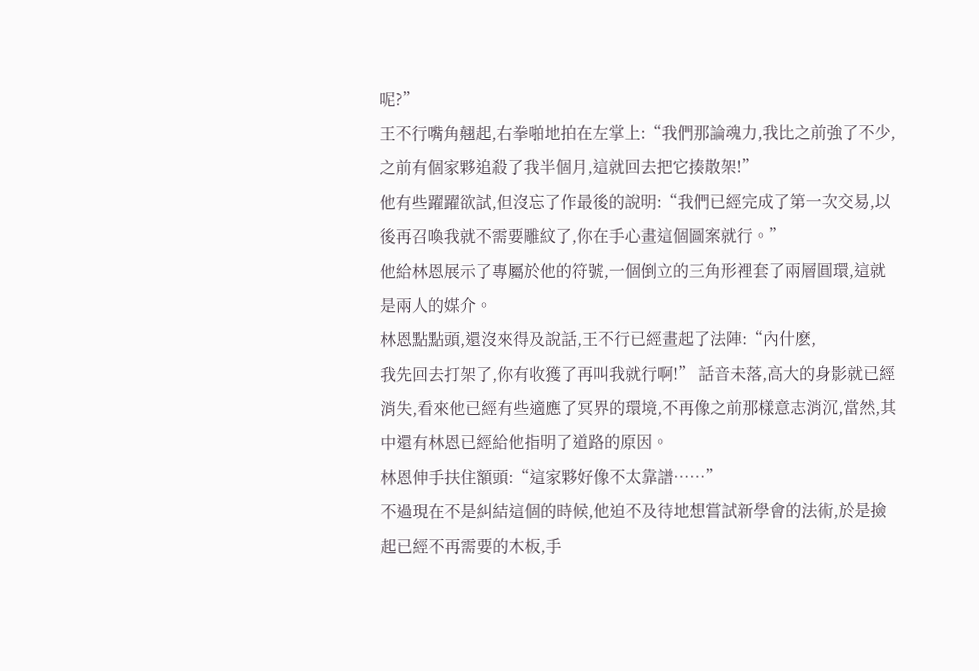呢?”
王不行嘴角翹起,右拳啪地拍在左掌上:“我們那論魂力,我比之前強了不少,之前有個家夥追殺了我半個月,這就回去把它揍散架!”
他有些躍躍欲試,但沒忘了作最後的說明:“我們已經完成了第一次交易,以後再召喚我就不需要雕紋了,你在手心畫這個圖案就行。”
他給林恩展示了專屬於他的符號,一個倒立的三角形裡套了兩層圓環,這就是兩人的媒介。
林恩點點頭,還沒來得及說話,王不行已經畫起了法陣:“內什麽,
我先回去打架了,你有收獲了再叫我就行啊!” 話音未落,高大的身影就已經消失,看來他已經有些適應了冥界的環境,不再像之前那樣意志消沉,當然,其中還有林恩已經給他指明了道路的原因。
林恩伸手扶住額頭:“這家夥好像不太靠譜……”
不過現在不是糾結這個的時候,他迫不及待地想嘗試新學會的法術,於是撿起已經不再需要的木板,手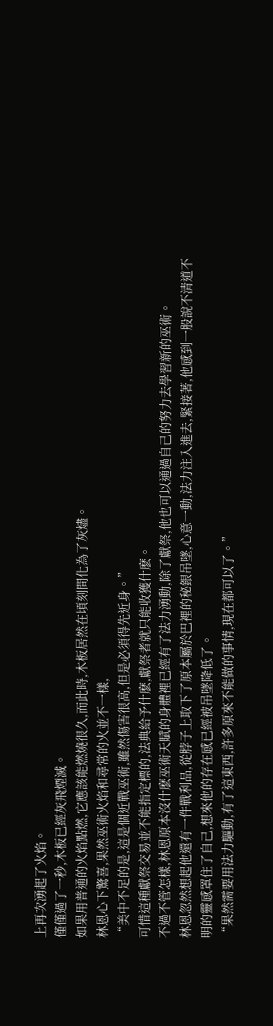上再次湧起了火焰。
僅僅過了一秒,木板已經灰飛煙滅。
如果用普通的火焰點燃,它應該能燃燒很久,而此時,木板居然在頃刻間化為了灰燼。
林恩心下驚喜,果然巫術火焰和尋常的火並不一樣,
“美中不足的是,這是個近戰巫術,雖然傷害很高,但是必須得先近身。”
可惜這種獻祭交易並不能指定標的,法典給予什麽,獻祭者就只能收獲什麽。
不過不管怎樣,林恩原本沒什麽巫術天賦的身體裡已經有了法力湧動,除了獻祭,他也可以通過自己的努力去學習新的巫術。
林恩忽然想起他還有一件戰利品,從脖子上取下了原本屬於巴裡的秘銀吊墜,心意一動,法力注入進去,緊接著,他感到一股說不清道不明的靈感罩住了自己,想來他的存在感已經被吊墜降低了。
“果然需要用法力驅動,有了這東西,許多原來不能做的事情,現在都可以了。”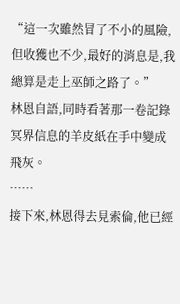“這一次雖然冒了不小的風險,但收獲也不少,最好的消息是,我總算是走上巫師之路了。”
林恩自語,同時看著那一卷記錄冥界信息的羊皮紙在手中變成飛灰。
……
接下來,林恩得去見索倫,他已經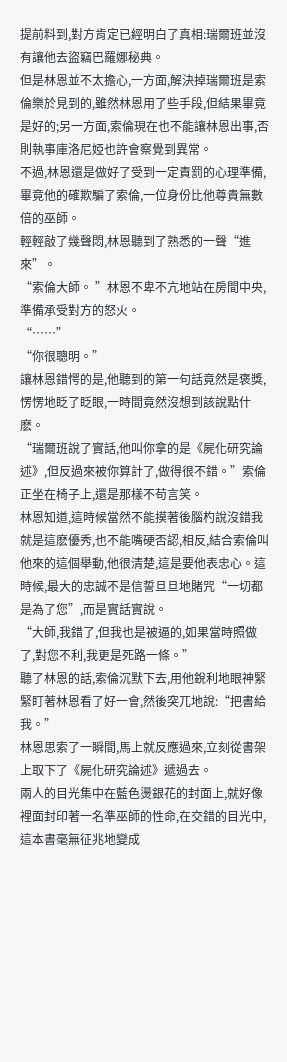提前料到,對方肯定已經明白了真相:瑞爾班並沒有讓他去盜竊巴羅娜秘典。
但是林恩並不太擔心,一方面,解決掉瑞爾班是索倫樂於見到的,雖然林恩用了些手段,但結果畢竟是好的;另一方面,索倫現在也不能讓林恩出事,否則執事庫洛尼婭也許會察覺到異常。
不過,林恩還是做好了受到一定責罰的心理準備,畢竟他的確欺騙了索倫,一位身份比他尊貴無數倍的巫師。
輕輕敲了幾聲悶,林恩聽到了熟悉的一聲“進來”。
“索倫大師。 ”林恩不卑不亢地站在房間中央,準備承受對方的怒火。
“……”
“你很聰明。”
讓林恩錯愕的是,他聽到的第一句話竟然是褒獎,愣愣地眨了眨眼,一時間竟然沒想到該說點什麽。
“瑞爾班說了實話,他叫你拿的是《屍化研究論述》,但反過來被你算計了,做得很不錯。”索倫正坐在椅子上,還是那樣不苟言笑。
林恩知道,這時候當然不能摸著後腦杓說沒錯我就是這麽優秀,也不能嘴硬否認,相反,結合索倫叫他來的這個舉動,他很清楚,這是要他表忠心。這時候,最大的忠誠不是信誓旦旦地賭咒“一切都是為了您”,而是實話實說。
“大師,我錯了,但我也是被逼的,如果當時照做了,對您不利,我更是死路一條。”
聽了林恩的話,索倫沉默下去,用他銳利地眼神緊緊盯著林恩看了好一會,然後突兀地說:“把書給我。”
林恩思索了一瞬間,馬上就反應過來,立刻從書架上取下了《屍化研究論述》遞過去。
兩人的目光集中在藍色燙銀花的封面上,就好像裡面封印著一名準巫師的性命,在交錯的目光中,這本書毫無征兆地變成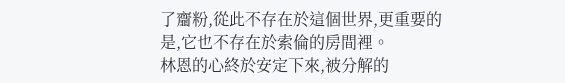了齏粉,從此不存在於這個世界,更重要的是,它也不存在於索倫的房間裡。
林恩的心終於安定下來,被分解的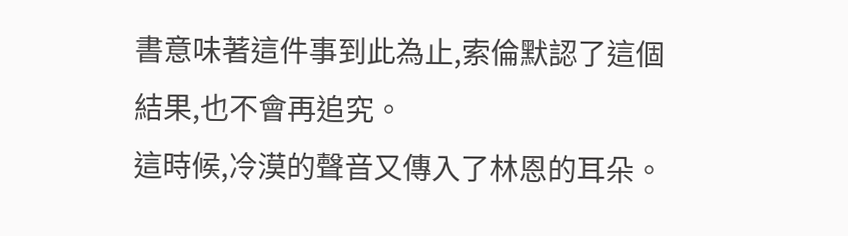書意味著這件事到此為止,索倫默認了這個結果,也不會再追究。
這時候,冷漠的聲音又傳入了林恩的耳朵。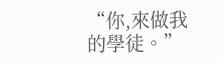“你,來做我的學徒。”